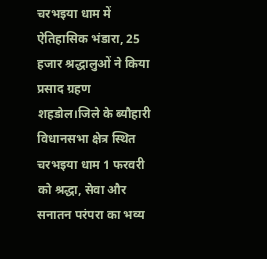चरभइया धाम में ऐतिहासिक भंडारा, 25 हजार श्रद्धालुओं ने किया प्रसाद ग्रहण
शहडोल।जिले के ब्यौहारी विधानसभा क्षेत्र स्थित चरभइया धाम 1 फरवरी को श्रद्धा, सेवा और सनातन परंपरा का भव्य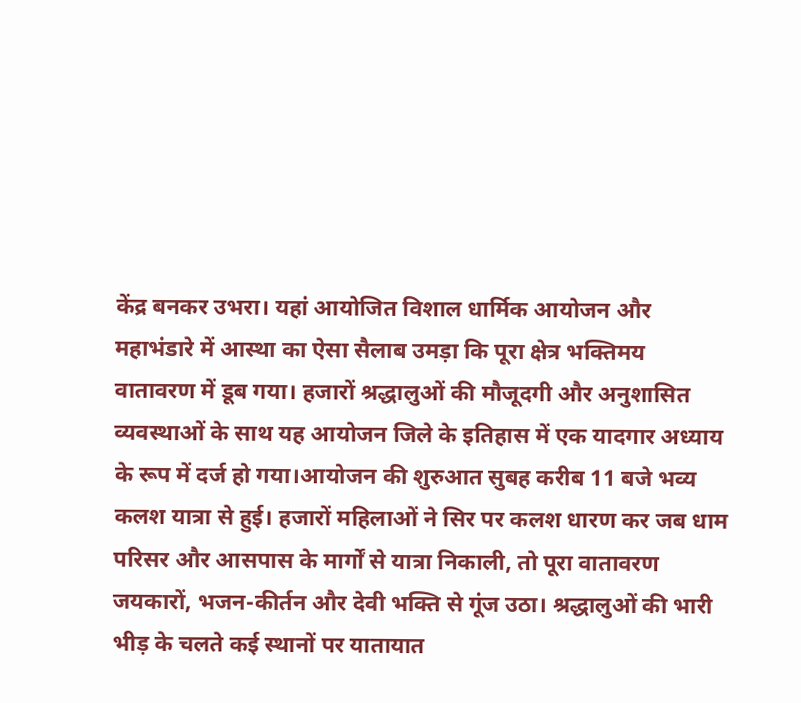केंद्र बनकर उभरा। यहां आयोजित विशाल धार्मिक आयोजन और महाभंडारे में आस्था का ऐसा सैलाब उमड़ा कि पूरा क्षेत्र भक्तिमय वातावरण में डूब गया। हजारों श्रद्धालुओं की मौजूदगी और अनुशासित व्यवस्थाओं के साथ यह आयोजन जिले के इतिहास में एक यादगार अध्याय के रूप में दर्ज हो गया।आयोजन की शुरुआत सुबह करीब 11 बजे भव्य कलश यात्रा से हुई। हजारों महिलाओं ने सिर पर कलश धारण कर जब धाम परिसर और आसपास के मार्गों से यात्रा निकाली, तो पूरा वातावरण जयकारों, भजन-कीर्तन और देवी भक्ति से गूंज उठा। श्रद्धालुओं की भारी भीड़ के चलते कई स्थानों पर यातायात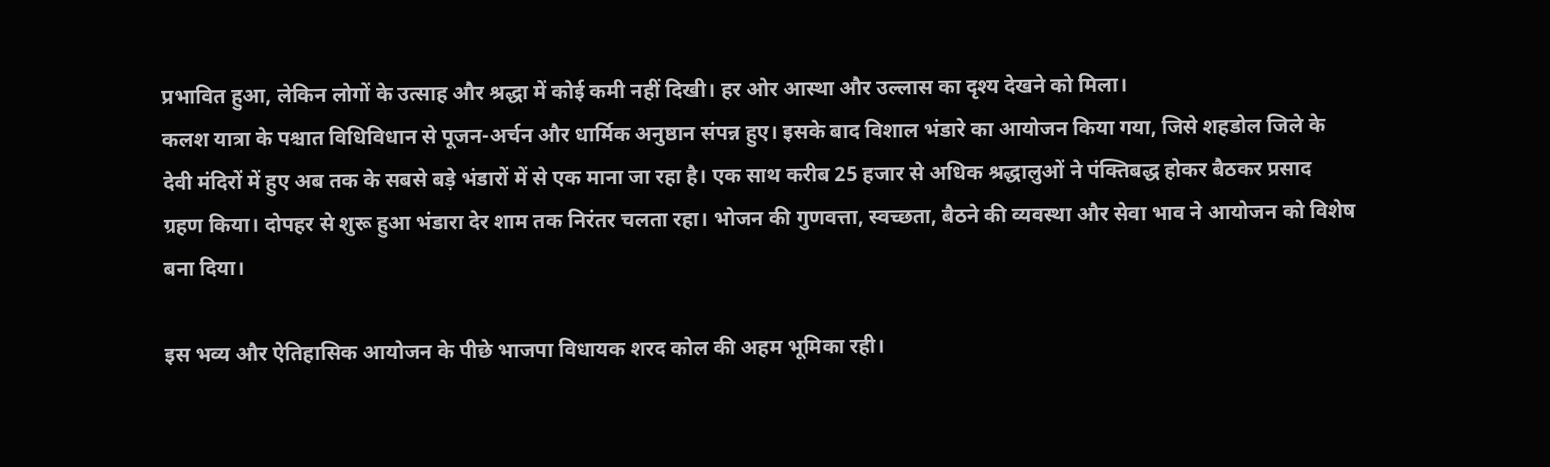प्रभावित हुआ, लेकिन लोगों के उत्साह और श्रद्धा में कोई कमी नहीं दिखी। हर ओर आस्था और उल्लास का दृश्य देखने को मिला।
कलश यात्रा के पश्चात विधिविधान से पूजन-अर्चन और धार्मिक अनुष्ठान संपन्न हुए। इसके बाद विशाल भंडारे का आयोजन किया गया, जिसे शहडोल जिले के देवी मंदिरों में हुए अब तक के सबसे बड़े भंडारों में से एक माना जा रहा है। एक साथ करीब 25 हजार से अधिक श्रद्धालुओं ने पंक्तिबद्ध होकर बैठकर प्रसाद ग्रहण किया। दोपहर से शुरू हुआ भंडारा देर शाम तक निरंतर चलता रहा। भोजन की गुणवत्ता, स्वच्छता, बैठने की व्यवस्था और सेवा भाव ने आयोजन को विशेष बना दिया।

इस भव्य और ऐतिहासिक आयोजन के पीछे भाजपा विधायक शरद कोल की अहम भूमिका रही।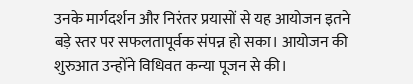उनके मार्गदर्शन और निरंतर प्रयासों से यह आयोजन इतने बड़े स्तर पर सफलतापूर्वक संपन्न हो सका। आयोजन की शुरुआत उन्होंने विधिवत कन्या पूजन से की।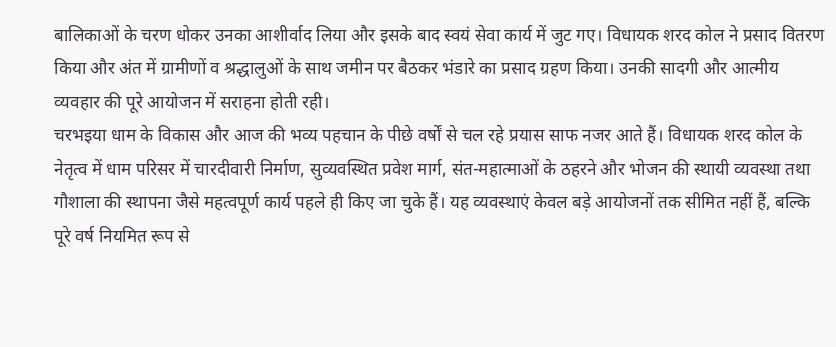बालिकाओं के चरण धोकर उनका आशीर्वाद लिया और इसके बाद स्वयं सेवा कार्य में जुट गए। विधायक शरद कोल ने प्रसाद वितरण किया और अंत में ग्रामीणों व श्रद्धालुओं के साथ जमीन पर बैठकर भंडारे का प्रसाद ग्रहण किया। उनकी सादगी और आत्मीय व्यवहार की पूरे आयोजन में सराहना होती रही।
चरभइया धाम के विकास और आज की भव्य पहचान के पीछे वर्षों से चल रहे प्रयास साफ नजर आते हैं। विधायक शरद कोल के नेतृत्व में धाम परिसर में चारदीवारी निर्माण, सुव्यवस्थित प्रवेश मार्ग, संत-महात्माओं के ठहरने और भोजन की स्थायी व्यवस्था तथा गौशाला की स्थापना जैसे महत्वपूर्ण कार्य पहले ही किए जा चुके हैं। यह व्यवस्थाएं केवल बड़े आयोजनों तक सीमित नहीं हैं, बल्कि पूरे वर्ष नियमित रूप से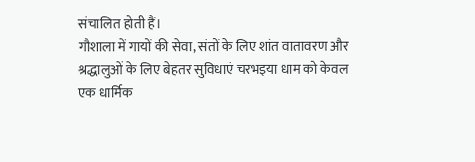संचालित होती हैं।
गौशाला में गायों की सेवा, संतों के लिए शांत वातावरण और श्रद्धालुओं के लिए बेहतर सुविधाएं चरभइया धाम को केवल एक धार्मिक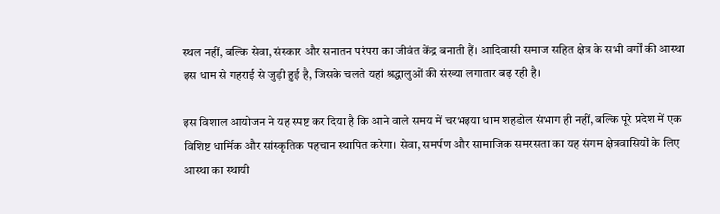स्थल नहीं, बल्कि सेवा, संस्कार और सनातन परंपरा का जीवंत केंद्र बनाती हैं। आदिवासी समाज सहित क्षेत्र के सभी वर्गों की आस्था इस धाम से गहराई से जुड़ी हुई है, जिसके चलते यहां श्रद्धालुओं की संख्या लगातार बढ़ रही है।

इस विशाल आयोजन ने यह स्पष्ट कर दिया है कि आने वाले समय में चरभइया धाम शहडोल संभाग ही नहीं, बल्कि पूरे प्रदेश में एक विशिष्ट धार्मिक और सांस्कृतिक पहचान स्थापित करेगा। सेवा, समर्पण और सामाजिक समरसता का यह संगम क्षेत्रवासियों के लिए आस्था का स्थायी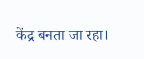केंद्र बनता जा रहा।